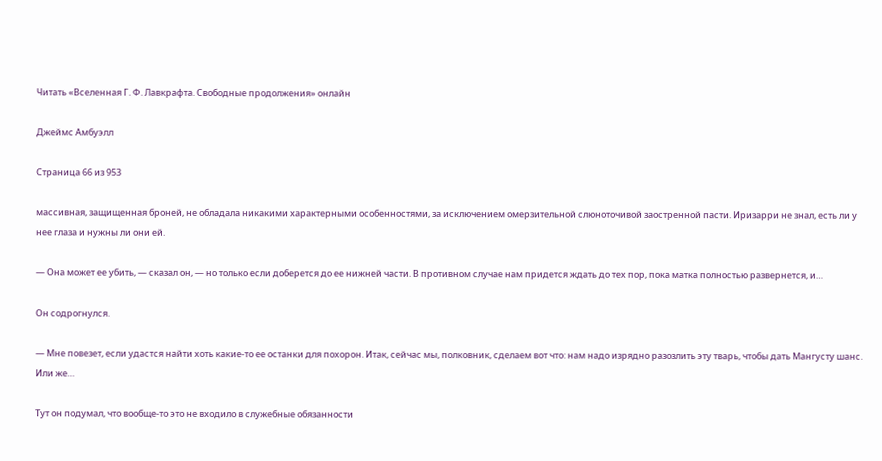Читать «Вселенная Г. Ф. Лавкрафта. Свободные продолжения» онлайн

Джеймс Амбуэлл

Страница 66 из 953

массивная, защищенная броней, не обладала никакими характерными особенностями, за исключением омерзительной слюноточивой заостренной пасти. Иризарри не знал, есть ли у нее глаза и нужны ли они ей.

— Она может ее убить, — сказал он, — но только если доберется до ее нижней части. В противном случае нам придется ждать до тех пор, пока матка полностью развернется, и…

Он содрогнулся.

— Мне повезет, если удастся найти хоть какие-то ее останки для похорон. Итак, сейчас мы, полковник, сделаем вот что: нам надо изрядно разозлить эту тварь, чтобы дать Мангусту шанс. Или же…

Тут он подумал, что вообще-то это не входило в служебные обязанности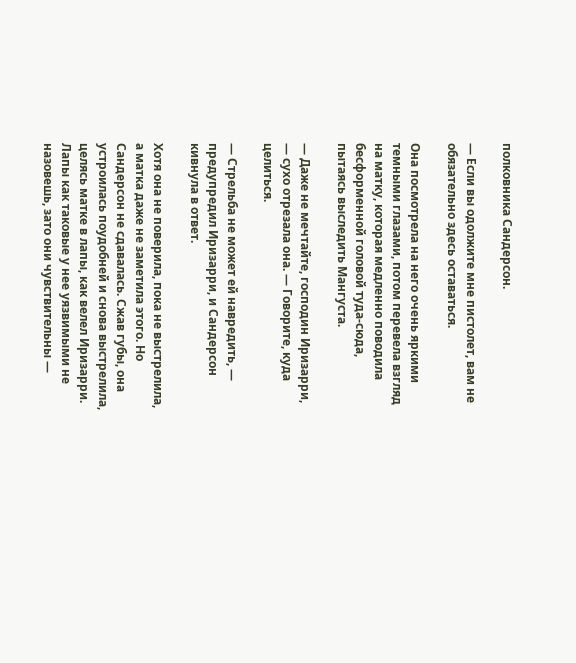полковника Сандерсон.

— Если вы одолжите мне пистолет, вам не обязательно здесь оставаться.

Она посмотрела на него очень яркими темными глазами, потом перевела взгляд на матку, которая медленно поводила бесформенной головой туда-сюда, пытаясь выследить Мангуста.

— Даже не мечтайте, господин Иризарри, — сухо отрезала она. — Говорите, куда целиться.

— Стрельба не может ей навредить, — предупредил Иризарри, и Сандерсон кивнула в ответ.

Хотя она не поверила, пока не выстрелила, а матка даже не заметила этого. Но Сандерсон не сдавалась. Сжав губы, она устроилась поудобней и снова выстрелила, целясь матке в лапы, как велел Иризарри. Лапы как таковые у нее уязвимыми не назовешь, зато они чувствительны —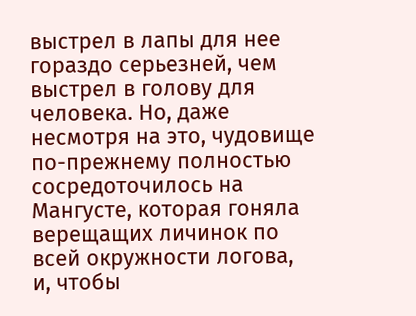выстрел в лапы для нее гораздо серьезней, чем выстрел в голову для человека. Но, даже несмотря на это, чудовище по-прежнему полностью сосредоточилось на Мангусте, которая гоняла верещащих личинок по всей окружности логова, и, чтобы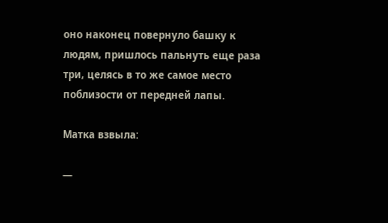оно наконец повернуло башку к людям, пришлось пальнуть еще раза три, целясь в то же самое место поблизости от передней лапы.

Матка взвыла:

—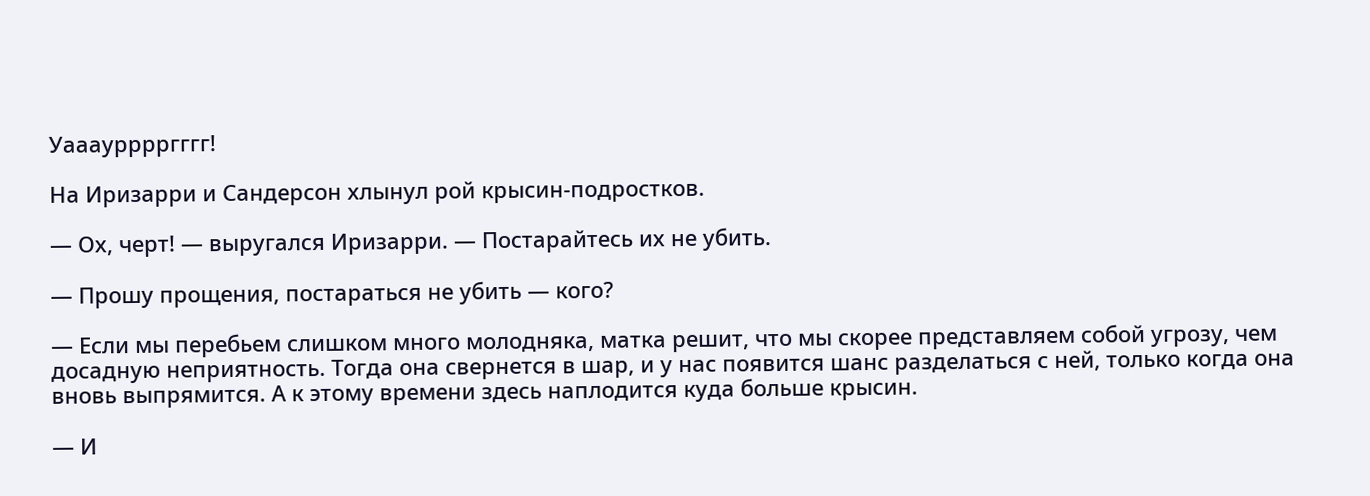Уаааурррргггг!

На Иризарри и Сандерсон хлынул рой крысин-подростков.

— Ох, черт! — выругался Иризарри. — Постарайтесь их не убить.

— Прошу прощения, постараться не убить — кого?

— Если мы перебьем слишком много молодняка, матка решит, что мы скорее представляем собой угрозу, чем досадную неприятность. Тогда она свернется в шар, и у нас появится шанс разделаться с ней, только когда она вновь выпрямится. А к этому времени здесь наплодится куда больше крысин.

— И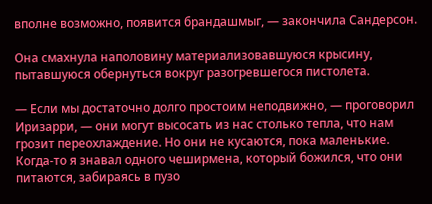вполне возможно, появится брандашмыг, — закончила Сандерсон.

Она смахнула наполовину материализовавшуюся крысину, пытавшуюся обернуться вокруг разогревшегося пистолета.

— Если мы достаточно долго простоим неподвижно, — проговорил Иризарри, — они могут высосать из нас столько тепла, что нам грозит переохлаждение. Но они не кусаются, пока маленькие. Когда-то я знавал одного чеширмена, который божился, что они питаются, забираясь в пузо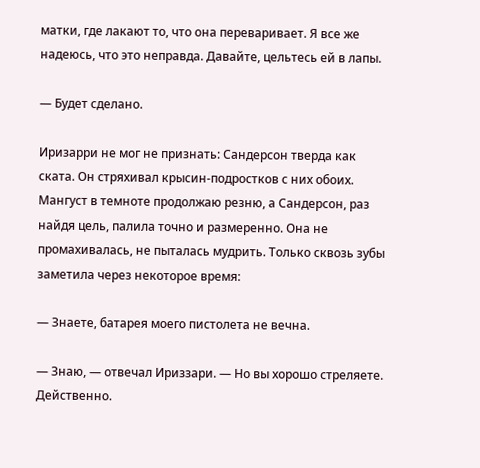матки, где лакают то, что она переваривает. Я все же надеюсь, что это неправда. Давайте, цельтесь ей в лапы.

— Будет сделано.

Иризарри не мог не признать: Сандерсон тверда как ската. Он стряхивал крысин-подростков с них обоих. Мангуст в темноте продолжаю резню, а Сандерсон, раз найдя цель, палила точно и размеренно. Она не промахивалась, не пыталась мудрить. Только сквозь зубы заметила через некоторое время:

— Знаете, батарея моего пистолета не вечна.

— Знаю, — отвечал Ириззари. — Но вы хорошо стреляете. Действенно.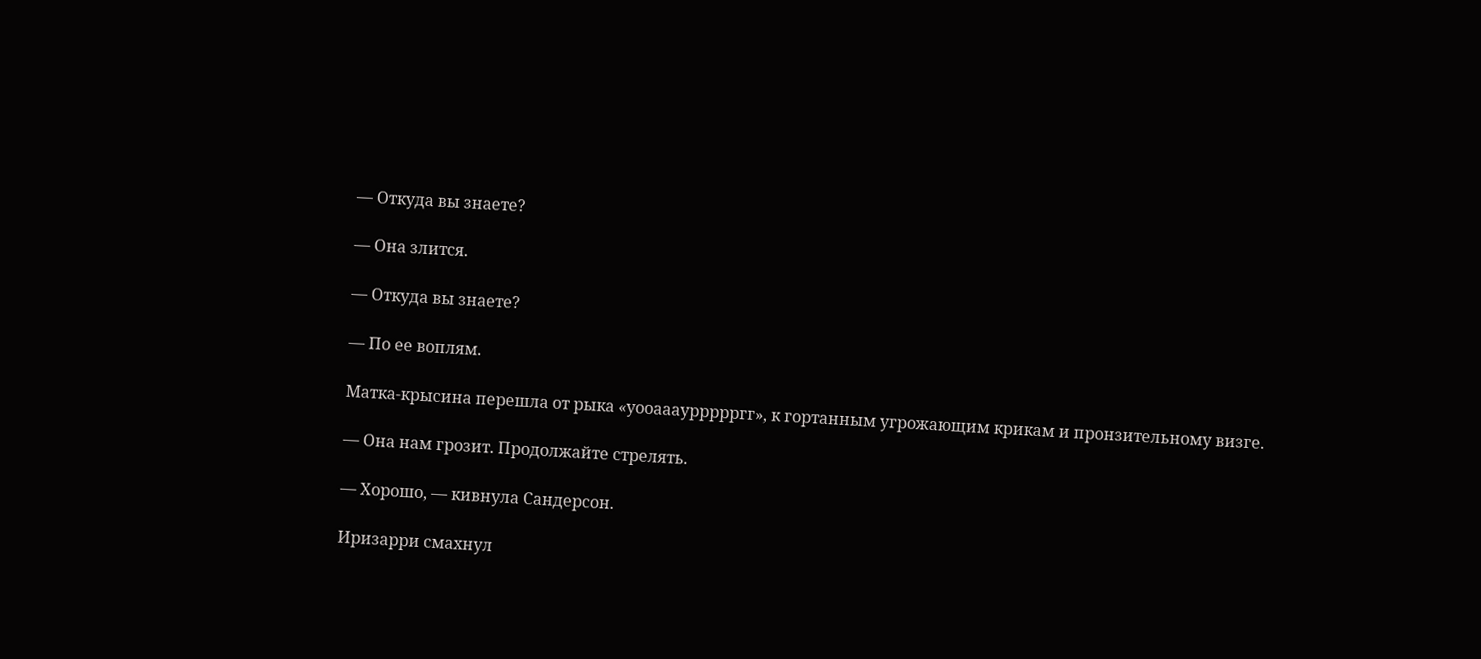— Откуда вы знаете?

— Она злится.

— Откуда вы знаете?

— По ее воплям.

Матка-крысина перешла от рыка «уооааауррррргг», к гортанным угрожающим крикам и пронзительному визге.

— Она нам грозит. Продолжайте стрелять.

— Хорошо, — кивнула Сандерсон.

Иризарри смахнул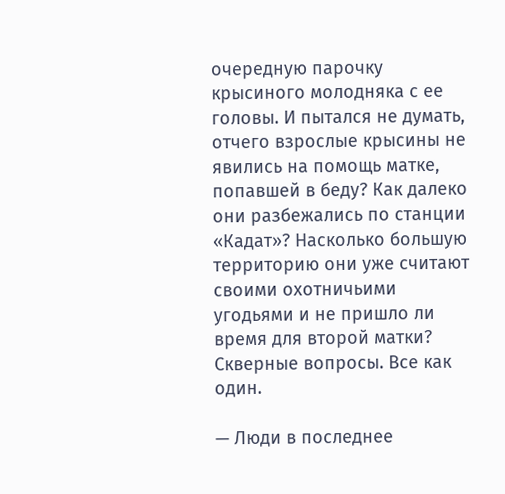очередную парочку крысиного молодняка с ее головы. И пытался не думать, отчего взрослые крысины не явились на помощь матке, попавшей в беду? Как далеко они разбежались по станции «Кадат»? Насколько большую территорию они уже считают своими охотничьими угодьями и не пришло ли время для второй матки? Скверные вопросы. Все как один.

— Люди в последнее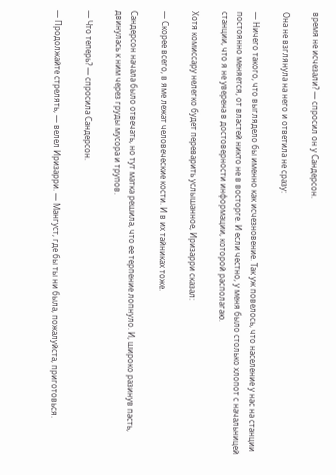время не исчезали? — спросил он у Сандерсон.

Она не взглянула на него и ответила не сразу:

— Ничего такого, что выглядело бы именно как исчезновение. Так уж повелось, что население у нас на станции постоянно меняется, от властей никто не в восторге. И если честно, у меня было столько хлопот с начальницей станции, что я не уверена в достоверности информации, которой располагаю.

Хотя комиссару нелегко будет переварить услышанное, Иризарри сказал:

— Скорее всего, в яме лежат человеческие кости. И в их тайниках тоже.

Сандерсон начала было отвечать, но тут матка решила, что ее терпение лопнуло. И, широко разинув пасть, двинулась к ним через груды мусора и трупов.

— Что теперь? — спросила Сандерсон.

— Продолжайте стрелять, — велел Иризарри. — Мангуст, где бы ты ни была, пожалуйста, приготовься.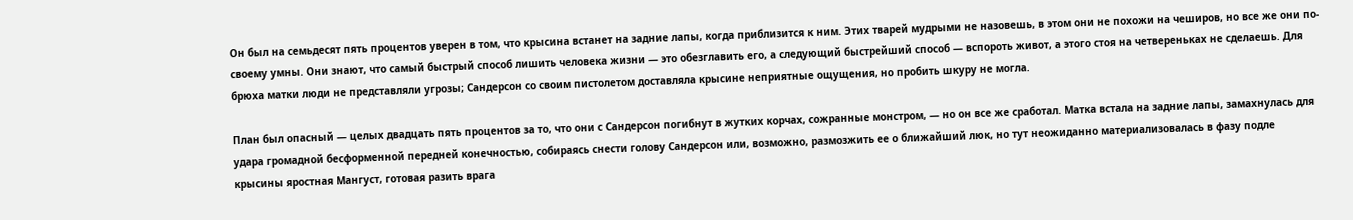Он был на семьдесят пять процентов уверен в том, что крысина встанет на задние лапы, когда приблизится к ним. Этих тварей мудрыми не назовешь, в этом они не похожи на чеширов, но все же они по-своему умны. Они знают, что самый быстрый способ лишить человека жизни — это обезглавить его, а следующий быстрейший способ — вспороть живот, а этого стоя на четвереньках не сделаешь. Для брюха матки люди не представляли угрозы; Сандерсон со своим пистолетом доставляла крысине неприятные ощущения, но пробить шкуру не могла.

План был опасный — целых двадцать пять процентов за то, что они с Сандерсон погибнут в жутких корчах, сожранные монстром, — но он все же сработал. Матка встала на задние лапы, замахнулась для удара громадной бесформенной передней конечностью, собираясь снести голову Сандерсон или, возможно, размозжить ее о ближайший люк, но тут неожиданно материализовалась в фазу подле крысины яростная Мангуст, готовая разить врага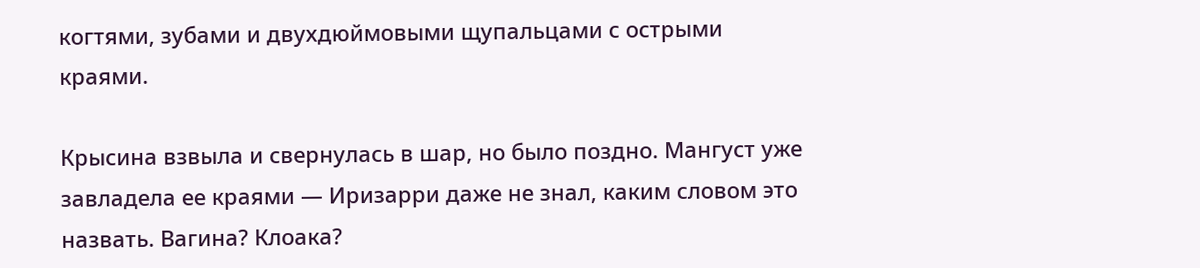когтями, зубами и двухдюймовыми щупальцами с острыми краями.

Крысина взвыла и свернулась в шар, но было поздно. Мангуст уже завладела ее краями — Иризарри даже не знал, каким словом это назвать. Вагина? Клоака?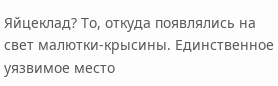Яйцеклад? То, откуда появлялись на свет малютки-крысины. Единственное уязвимое место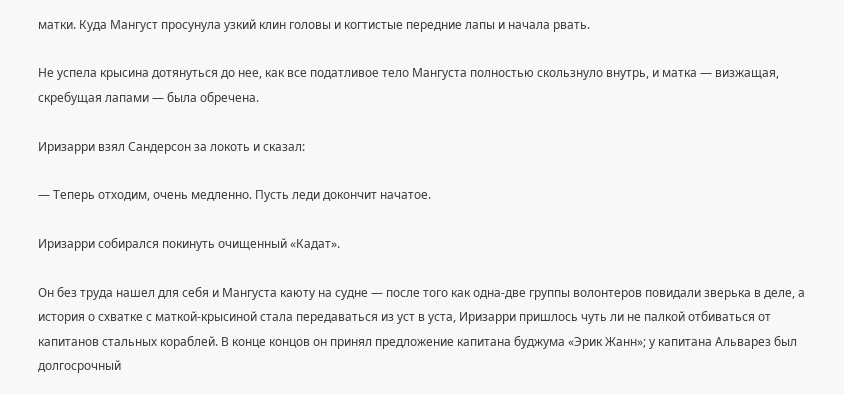матки. Куда Мангуст просунула узкий клин головы и когтистые передние лапы и начала рвать.

Не успела крысина дотянуться до нее, как все податливое тело Мангуста полностью скользнуло внутрь, и матка — визжащая, скребущая лапами — была обречена.

Иризарри взял Сандерсон за локоть и сказал:

— Теперь отходим, очень медленно. Пусть леди докончит начатое.

Иризарри собирался покинуть очищенный «Кадат».

Он без труда нашел для себя и Мангуста каюту на судне — после того как одна-две группы волонтеров повидали зверька в деле, а история о схватке с маткой-крысиной стала передаваться из уст в уста, Иризарри пришлось чуть ли не палкой отбиваться от капитанов стальных кораблей. В конце концов он принял предложение капитана буджума «Эрик Жанн»; у капитана Альварез был долгосрочный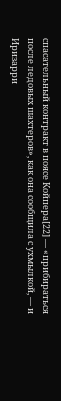спасательный контракт в поясе Койпера[22] — «прибираться после ледовых шахтеров», как она сообщила с ухмылкой, — и Иризарри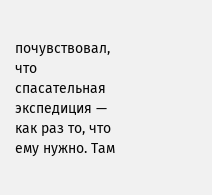почувствовал, что спасательная экспедиция — как раз то, что ему нужно. Там